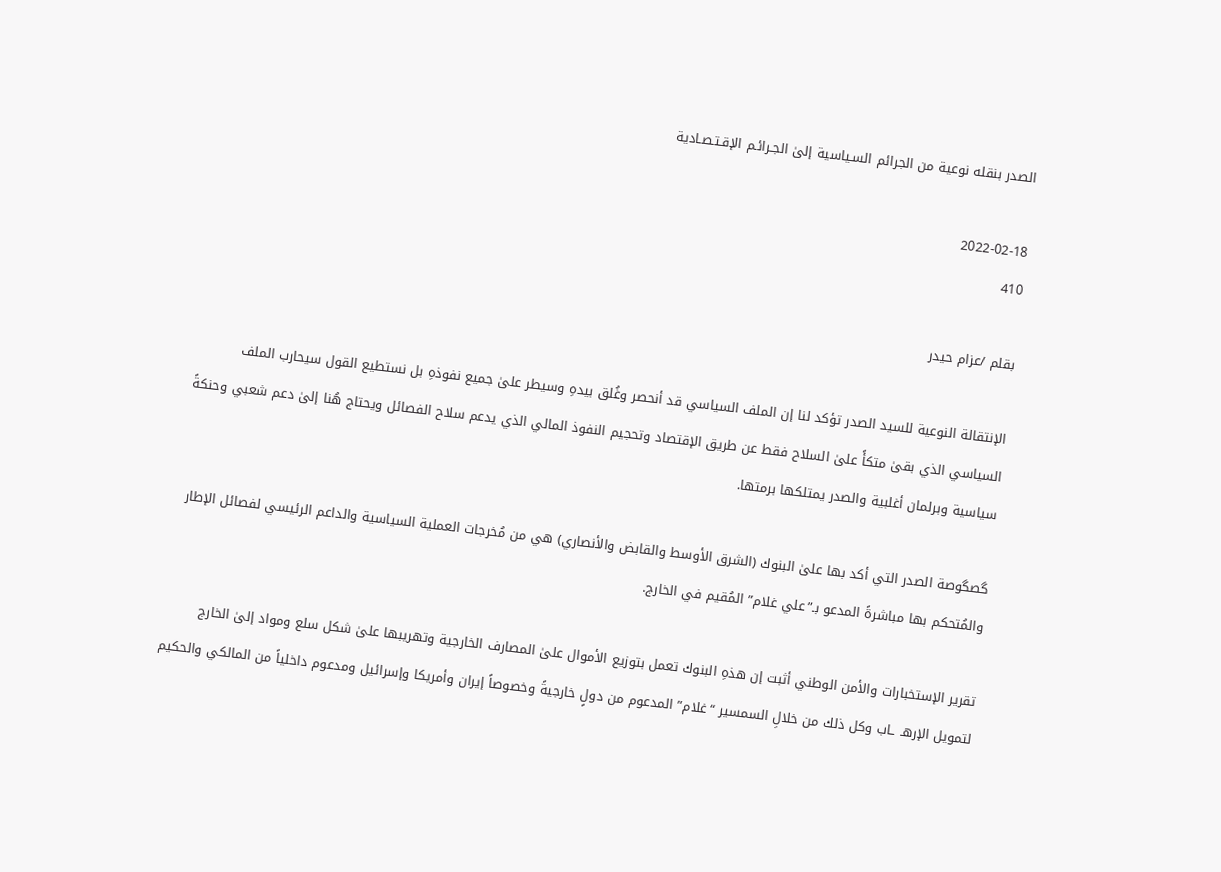الصدر بنقله نوعية من الجرائم السـياسية إلىٰ الجـرائـم الإقـتـصـادية

2022-02-18
410

بقلم /عزام حيدر

الإنتقالة النوعية للسيد الصدر تؤكد لنا إن الملف السياسي قد أنحصر وغُلق بيدهِ وسيطر علىٰ جميع نفوذهِ بل نستطيع القول سيحارب الملف السياسي الذي بقىٰ متكأً علىٰ السلاح فقط عن طريق الإقتصاد وتحجيم النفوذ المالي الذي يدعم سلاح الفصائل ويحتاج هُنا إلىٰ دعم شعبي وحنكةً سياسية وبرلمان أغلبية والصدر يمتلكها برمتها.

گصگوصة الصدر التي أكد بها علىٰ البنوك (الشرق الأوسط والقابض والأنصاري) هي من مُخرجات العملية السياسية والداعم الرئيسي لفصائل الإطار والمُتحكم بها مباشرةً المدعو بـ”علي غلام” المُقيم في الخارج.

تقرير الإستخبارات والأمن الوطني أثبت إن هذهِ البنوك تعمل بتوزيع الأموال علىٰ المصارف الخارجية وتهريبها علىٰ شكل سلع ومواد إلىٰ الخارج لتمويل الإرهـ ـاب وكل ذلك من خلالِ السمسير “غلام” المدعوم من دولٍ خارجيةً وخصوصاً إيران وأمريكا وإسرائيل ومدعوم داخلياً من المالكي والحكيم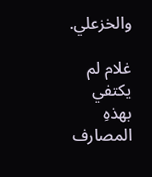والخزعلي.

غلام لم يكتفي بهذهِ المصارف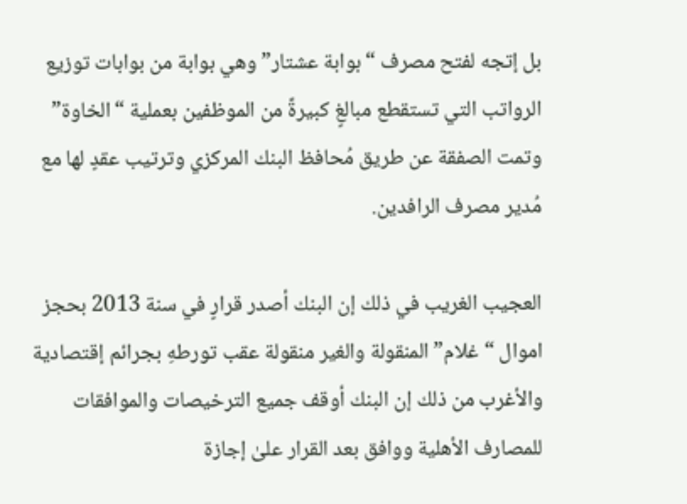بل إتجه لفتح مصرف “بوابة عشتار” وهي بوابة من بوابات توزيع الرواتب التي تستقطع مبالغٍ كبيرةً من الموظفين بعملية “الخاوة” وتمت الصفقة عن طريق مُحافظ البنك المركزي وترتيب عقدٍ لها مع مُدير مصرف الرافدين.

العجيب الغريب في ذلك إن البنك أصدر قرارٍ في سنة 2013 بحجز اموال “غلام” المنقولة والغير منقولة عقب تورطهِ بجرائم إقتصادية والأغرب من ذلك إن البنك أوقف جميع الترخيصات والموافقات للمصارف الأهلية ووافق بعد القرار علىٰ إجازة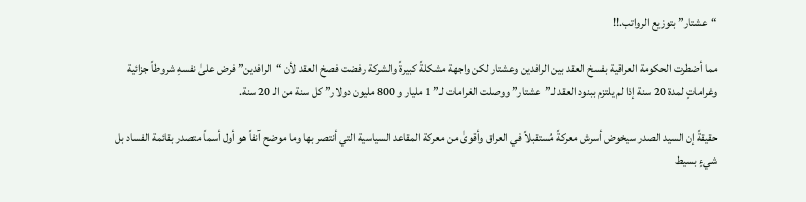“عشتار” بتوزيع الرواتب.!!

مما أضطرت الحكومة العراقية بفسخ العقد بين الرافدين وعشتار لكن واجهة مشكلةً كبيرةً والشركة رفضت فصخ العقد لأن “الرافدين” فرض علىٰ نفسهِ شروطاً جزائية وغراماتٍ لمدة 20 سنة إذا لم يلتزم ببنود العقد لـ”عشتار” ووصلت الغرامات لـ” 1 مليار و 800 مليون دولار” كل سنة من الـ 20 سنة.

حقيقةً إن السيد الصدر سيخوض أسرش معركةً مُستقبلاً في العراق وأقوىٰ من معركة المقاعد السياسية التي أنتصر بها وما موضح آنفاً هو أول أسماً متصدر بقائمة الفساد بل شيءٍ بسيط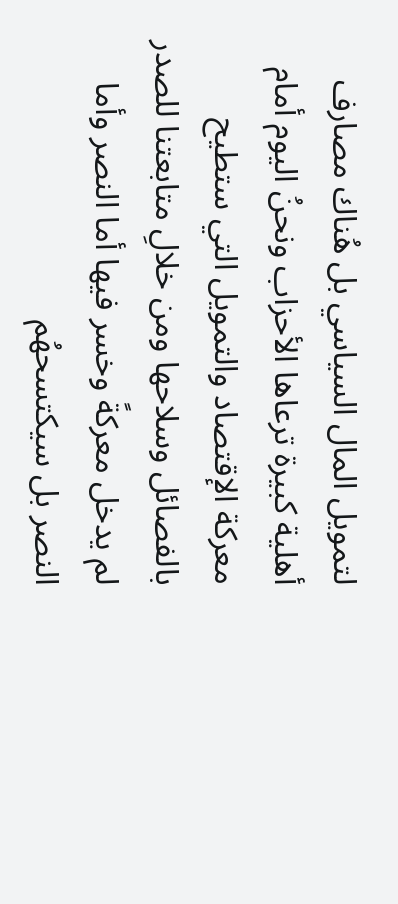لتمويل المال السياسي بل هُناك مصارف أهلية كبيرة ترعاها الأحزاب ونحنُ اليوم أمام معركة الإقتصاد والتمويل التي ستطيح بالفصائل وسلاحها ومن خلالِ متابعتنا للصدر لم يدخل معركةً وخسر فيها أما النصر وأما النصر بل سيكتسحهُم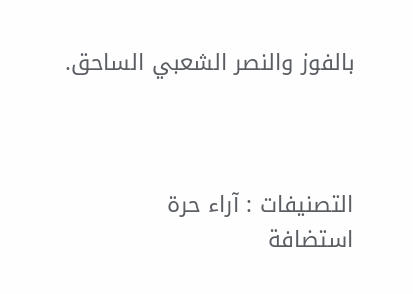بالفوز والنصر الشعبي الساحق.



التصنيفات : آراء حرة
استضافة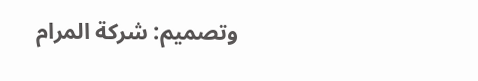وتصميم: شركة المرام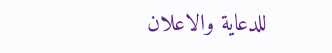للدعاية والاعلان